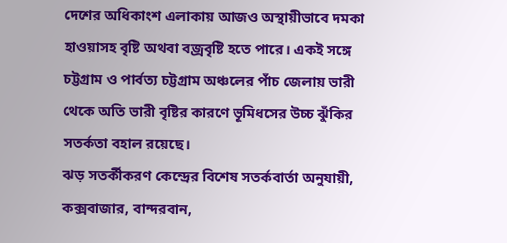দেশের অধিকাংশ এলাকায় আজও অস্থায়ীভাবে দমকা হাওয়াসহ বৃষ্টি অথবা বজ্রবৃষ্টি হতে পারে। একই সঙ্গে চট্টগ্রাম ও পার্বত্য চট্টগ্রাম অঞ্চলের পাঁচ জেলায় ভারী থেকে অতি ভারী বৃষ্টির কারণে ভূমিধসের উচ্চ ঝুঁকির সতর্কতা বহাল রয়েছে।
ঝড় সতর্কীকরণ কেন্দ্রের বিশেষ সতর্কবার্তা অনুযায়ী, কক্সবাজার, বান্দরবান,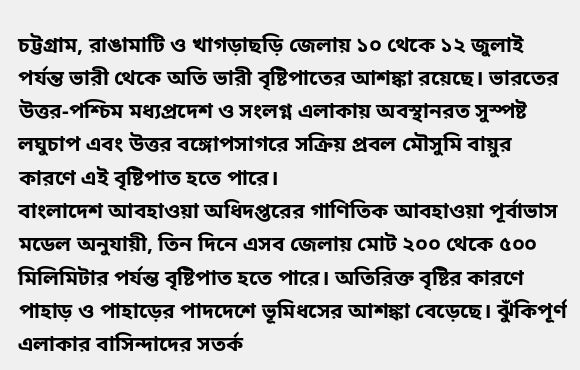চট্টগ্রাম, রাঙামাটি ও খাগড়াছড়ি জেলায় ১০ থেকে ১২ জুলাই পর্যন্ত ভারী থেকে অতি ভারী বৃষ্টিপাতের আশঙ্কা রয়েছে। ভারতের উত্তর-পশ্চিম মধ্যপ্রদেশ ও সংলগ্ন এলাকায় অবস্থানরত সুস্পষ্ট লঘুচাপ এবং উত্তর বঙ্গোপসাগরে সক্রিয় প্রবল মৌসুমি বায়ুর কারণে এই বৃষ্টিপাত হতে পারে।
বাংলাদেশ আবহাওয়া অধিদপ্তরের গাণিতিক আবহাওয়া পূর্বাভাস মডেল অনুযায়ী, তিন দিনে এসব জেলায় মোট ২০০ থেকে ৫০০ মিলিমিটার পর্যন্ত বৃষ্টিপাত হতে পারে। অতিরিক্ত বৃষ্টির কারণে পাহাড় ও পাহাড়ের পাদদেশে ভূমিধসের আশঙ্কা বেড়েছে। ঝুঁকিপূর্ণ এলাকার বাসিন্দাদের সতর্ক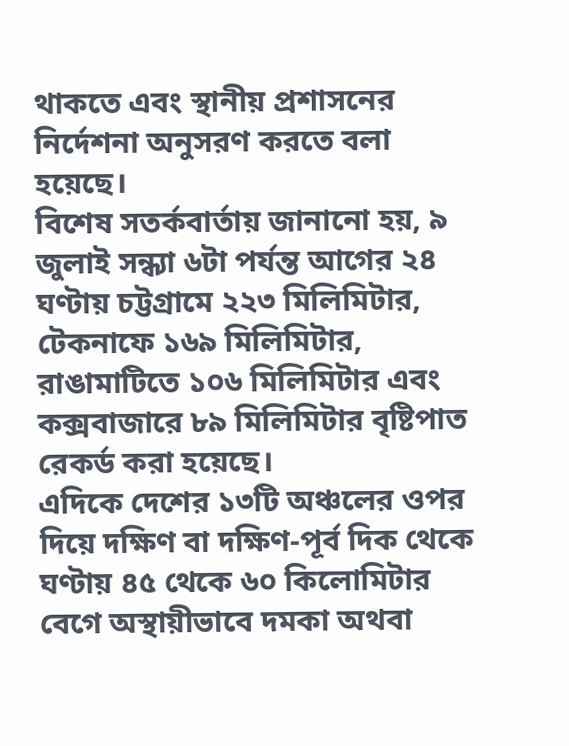থাকতে এবং স্থানীয় প্রশাসনের নির্দেশনা অনুসরণ করতে বলা হয়েছে।
বিশেষ সতর্কবার্তায় জানানো হয়, ৯ জুলাই সন্ধ্যা ৬টা পর্যন্ত আগের ২৪ ঘণ্টায় চট্টগ্রামে ২২৩ মিলিমিটার, টেকনাফে ১৬৯ মিলিমিটার, রাঙামাটিতে ১০৬ মিলিমিটার এবং কক্সবাজারে ৮৯ মিলিমিটার বৃষ্টিপাত রেকর্ড করা হয়েছে।
এদিকে দেশের ১৩টি অঞ্চলের ওপর দিয়ে দক্ষিণ বা দক্ষিণ-পূর্ব দিক থেকে ঘণ্টায় ৪৫ থেকে ৬০ কিলোমিটার বেগে অস্থায়ীভাবে দমকা অথবা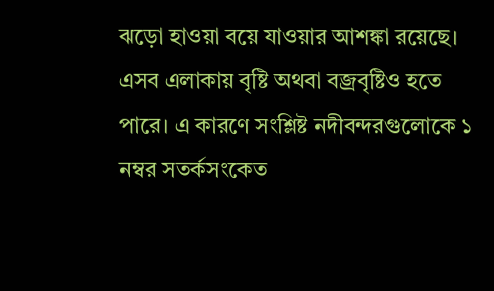ঝড়ো হাওয়া বয়ে যাওয়ার আশঙ্কা রয়েছে। এসব এলাকায় বৃষ্টি অথবা বজ্রবৃষ্টিও হতে পারে। এ কারণে সংশ্লিষ্ট নদীবন্দরগুলোকে ১ নম্বর সতর্কসংকেত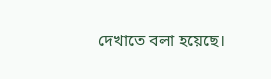দেখাতে বলা হয়েছে।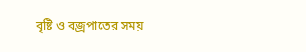বৃষ্টি ও বজ্রপাতের সময়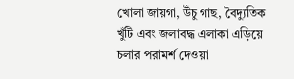খোলা জায়গা, উঁচু গাছ, বৈদ্যুতিক খুঁটি এবং জলাবদ্ধ এলাকা এড়িয়ে চলার পরামর্শ দেওয়া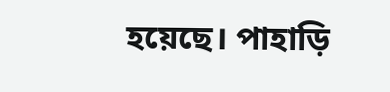হয়েছে। পাহাড়ি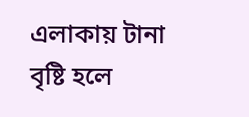এলাকায় টানা বৃষ্টি হলে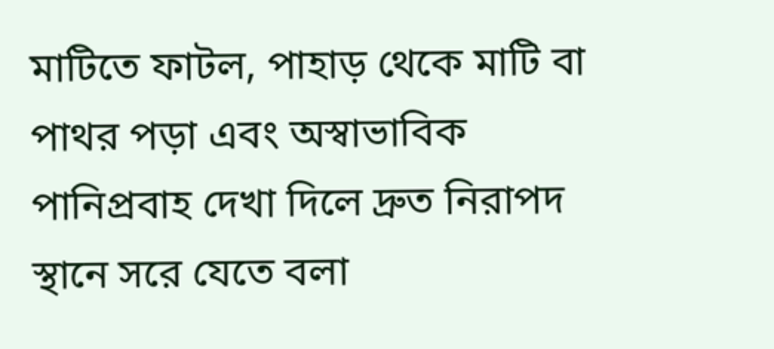মাটিতে ফাটল, পাহাড় থেকে মাটি বা পাথর পড়া এবং অস্বাভাবিক পানিপ্রবাহ দেখা দিলে দ্রুত নিরাপদ স্থানে সরে যেতে বলা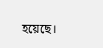হয়েছে।